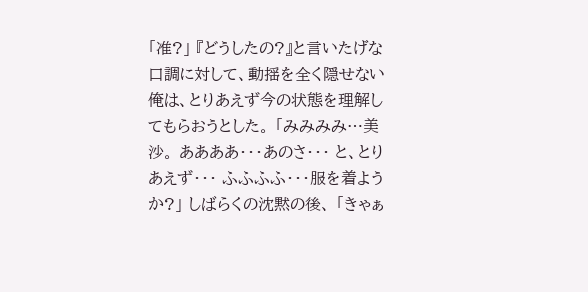「准?」 『どうしたの?』と言いたげな口調に対して、動揺を全く隠せない俺は、とりあえず今の状態を理解してもらおうとした。 「みみみみ…美沙。 ああああ・・・あのさ・・・ と、とりあえず・・・ ふふふふ・・・服を着ようか?」 しばらくの沈黙の後、 「きゃぁ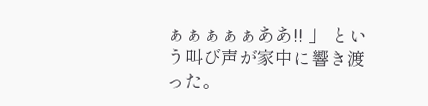ぁぁぁぁぁああ!! 」 という叫び声が家中に響き渡った。